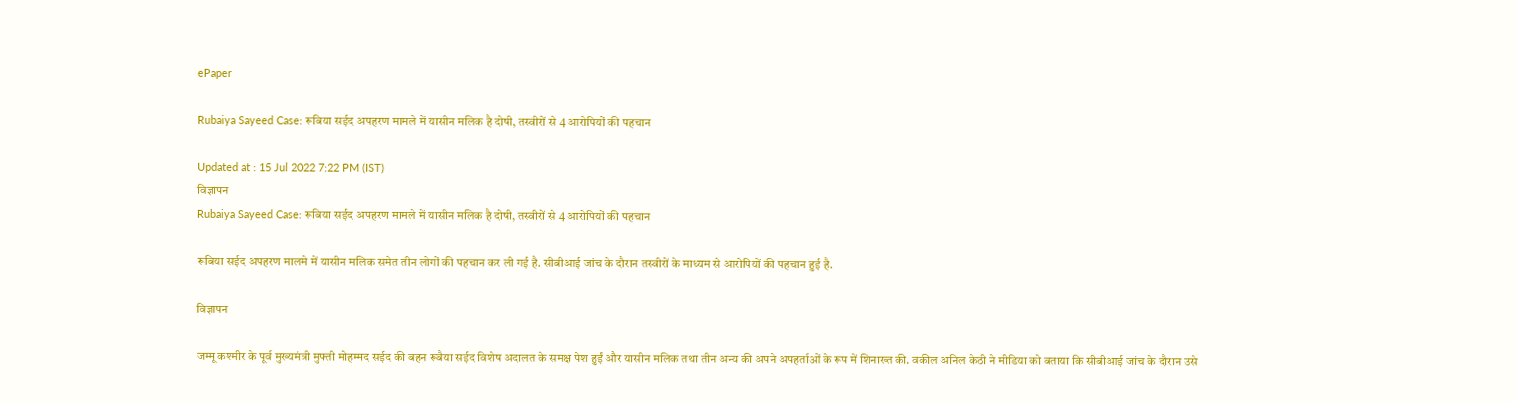ePaper

Rubaiya Sayeed Case: रूबिया सईद अपहरण मामले में यासीन मलिक है दोषी, तस्वीरों से 4 आरोपियों की पहचान

Updated at : 15 Jul 2022 7:22 PM (IST)
विज्ञापन
Rubaiya Sayeed Case: रूबिया सईद अपहरण मामले में यासीन मलिक है दोषी, तस्वीरों से 4 आरोपियों की पहचान

रूबिया सईद अपहरण मालमे में यासीन मलिक समेत तीन लोगों की पहचान कर ली गई है. सीबीआई जांच के दौरान तस्वीरों के माध्यम से आरोपियों की पहचान हुई है.

विज्ञापन

जम्मू कश्मीर के पूर्व मुख्यमंत्री मुफ्ती मोहम्मद सईद की बहन रूबैया सईद विशेष अदालत के समक्ष पेश हुईं और यासीन मलिक तथा तीन अन्य की अपने अपहर्ताओं के रूप में शिनाख्त की. वकील अनिल केठी ने मीडिया को बताया कि सीबीआई जांच के दौरान उसे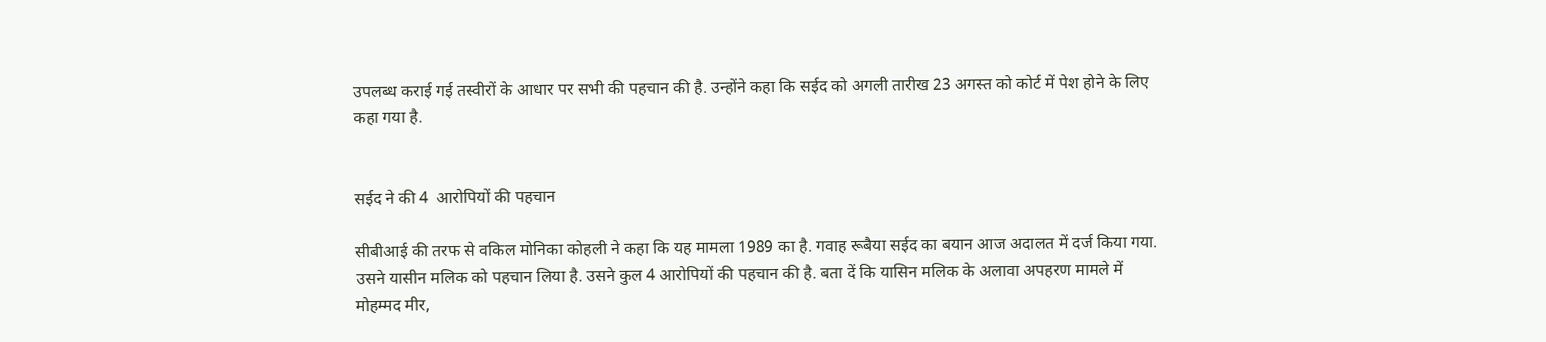उपलब्ध कराई गई तस्वीरों के आधार पर सभी की पहचान की है. उन्होंने कहा कि सईद को अगली तारीख 23 अगस्त को कोर्ट में पेश होने के लिए कहा गया है.


सईद ने की 4  आरोपियों की पहचान

सीबीआई की तरफ से वकिल मोनिका कोहली ने कहा कि यह मामला 1989 का है. गवाह रूबैया सईद का बयान आज अदालत में दर्ज किया गया. उसने यासीन मलिक को पहचान लिया है. उसने कुल 4 आरोपियों की पहचान की है. बता दें कि यासिन मलिक के अलावा अपहरण मामले में मोहम्मद मीर,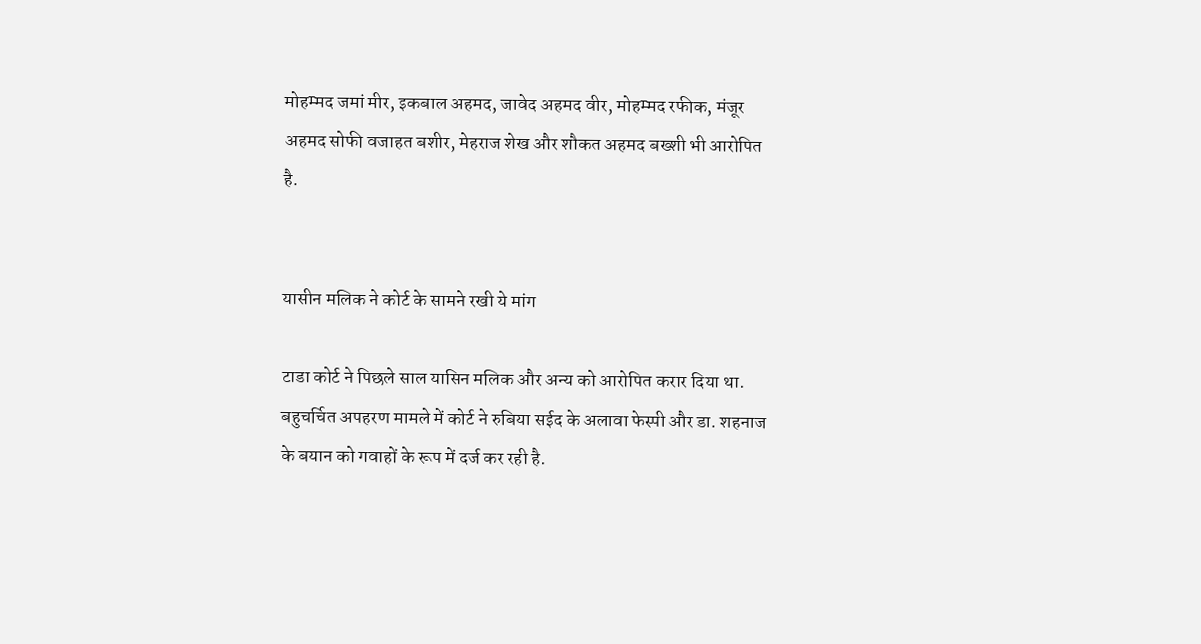मोहम्मद जमां मीर, इकबाल अहमद, जावेद अहमद वीर, मोहम्मद रफीक, मंजूर अहमद सोफी वजाहत बशीर, मेहराज शेख और शौकत अहमद बख्शी भी आरोपित है.


यासीन मलिक ने कोर्ट के सामने रखी ये मांग

टाडा कोर्ट ने पिछले साल यासिन मलिक और अन्य को आरोपित करार दिया था. बहुचर्चित अपहरण मामले में कोर्ट ने रुबिया सईद के अलावा फेस्पी और डा. शहनाज के बयान को गवाहों के रूप में दर्ज कर रही है.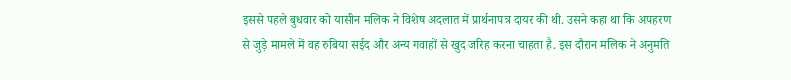इससे पहले बुधवार को यासीन मलिक ने विशेष अदलात में प्रार्थनापत्र दायर की थी. उसने कहा था कि अपहरण से जुड़े मामले में वह रुबिया सईद और अन्य गवाहों से खुद जरिह करना चाहता है. इस दौरान मलिक ने अनुमति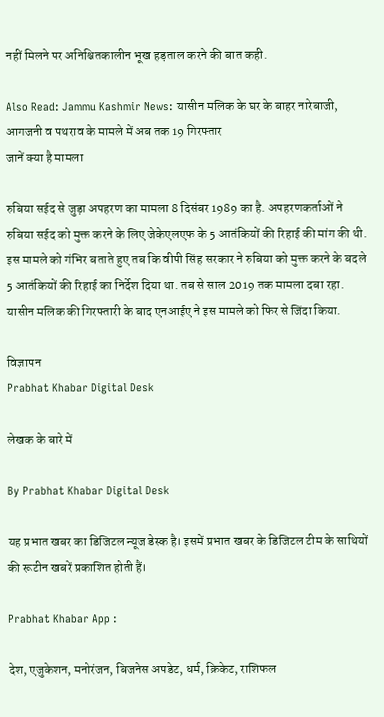नहीं मिलने पर अनिश्चितकालीन भूख हड़ताल करने की बात कही.

Also Read: Jammu Kashmir News: यासीन मलिक के घर के बाहर नारेबाजी, आगजनी व पथराव के मामले में अब तक 19 गिरफ्तार
जानें क्या है मामला

रुबिया सईद से जुड़ा अपहरण का मामला 8 दिसंबर 1989 का है. अपहरणकर्ताओं ने रुबिया सईद को मुक्त करने के लिए जेकेएलएफ के 5 आतंकियों की रिहाई की मांग की थी. इस मामले को गंभिर बताते हुए तब कि वीपी सिंह सरकार ने रुबिया को मुक्त करने के बदले 5 आतंकियों की रिहाई का निर्देश दिया था. तब से साल 2019 तक मामला दबा रहा. यासीन मलिक की गिरफ्तारी के बाद एनआईए ने इस मामले को फिर से जिंदा किया.

विज्ञापन
Prabhat Khabar Digital Desk

लेखक के बारे में

By Prabhat Khabar Digital Desk

यह प्रभात खबर का डिजिटल न्यूज डेस्क है। इसमें प्रभात खबर के डिजिटल टीम के साथियों की रूटीन खबरें प्रकाशित होती हैं।

Prabhat Khabar App :

देश, एजुकेशन, मनोरंजन, बिजनेस अपडेट, धर्म, क्रिकेट, राशिफल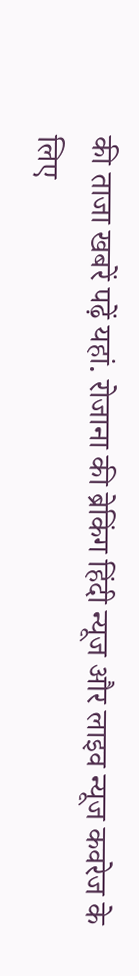की ताजा खबरें पढ़ें यहां. रोजाना की ब्रेकिंग हिंदी न्यूज और लाइव न्यूज कवरेज के लिए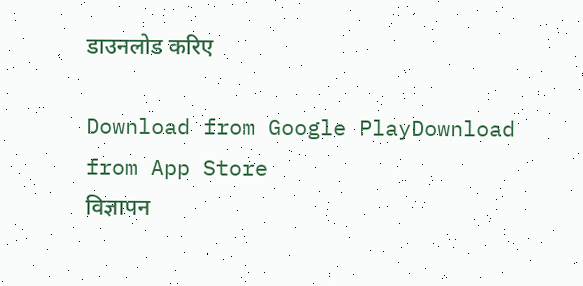डाउनलोड करिए

Download from Google PlayDownload from App Store
विज्ञापन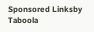Sponsored Linksby Taboola